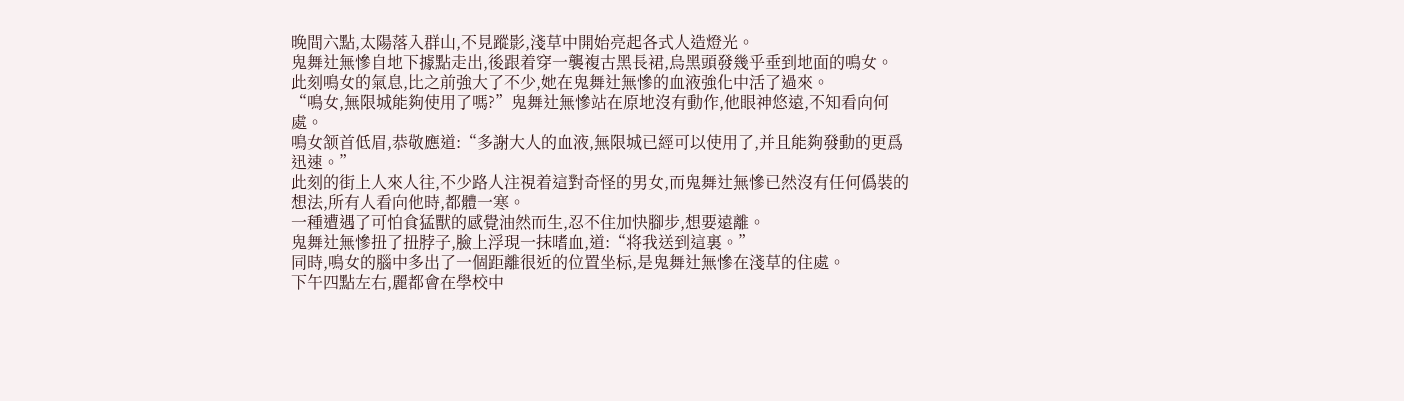晚間六點,太陽落入群山,不見蹤影,淺草中開始亮起各式人造燈光。
鬼舞辻無慘自地下據點走出,後跟着穿一襲複古黑長裙,烏黑頭發幾乎垂到地面的鳴女。
此刻鳴女的氣息,比之前強大了不少,她在鬼舞辻無慘的血液強化中活了過來。
“鳴女,無限城能夠使用了嗎?”鬼舞辻無慘站在原地沒有動作,他眼神悠遠,不知看向何處。
鳴女颔首低眉,恭敬應道:“多謝大人的血液,無限城已經可以使用了,并且能夠發動的更爲迅速。”
此刻的街上人來人往,不少路人注視着這對奇怪的男女,而鬼舞辻無慘已然沒有任何僞裝的想法,所有人看向他時,都體一寒。
一種遭遇了可怕食猛獸的感覺油然而生,忍不住加快腳步,想要遠離。
鬼舞辻無慘扭了扭脖子,臉上浮現一抹嗜血,道:“将我送到這裏。”
同時,鳴女的腦中多出了一個距離很近的位置坐标,是鬼舞辻無慘在淺草的住處。
下午四點左右,麗都會在學校中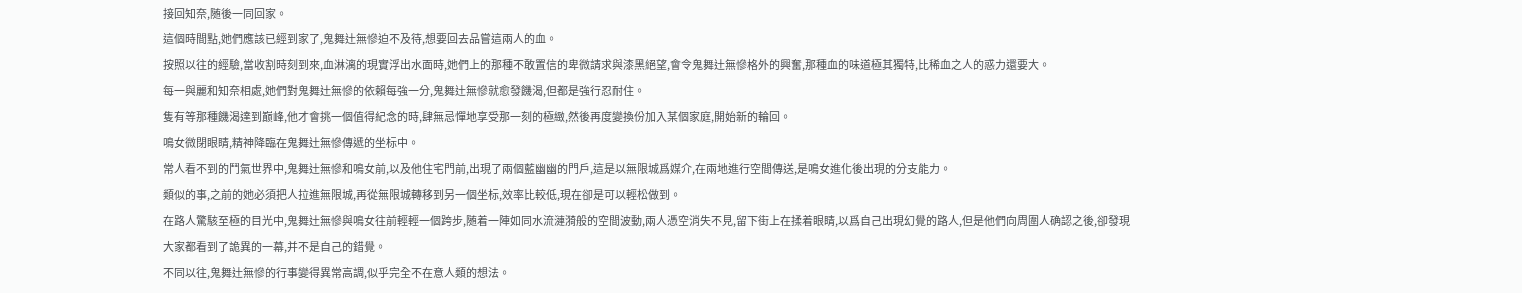接回知奈,随後一同回家。
這個時間點,她們應該已經到家了,鬼舞辻無慘迫不及待,想要回去品嘗這兩人的血。
按照以往的經驗,當收割時刻到來,血淋漓的現實浮出水面時,她們上的那種不敢置信的卑微請求與漆黑絕望,會令鬼舞辻無慘格外的興奮,那種血的味道極其獨特,比稀血之人的惑力還要大。
每一與麗和知奈相處,她們對鬼舞辻無慘的依賴每強一分,鬼舞辻無慘就愈發饑渴,但都是強行忍耐住。
隻有等那種饑渴達到巅峰,他才會挑一個值得紀念的時,肆無忌憚地享受那一刻的極緻,然後再度變換份加入某個家庭,開始新的輪回。
鳴女微閉眼睛,精神降臨在鬼舞辻無慘傳遞的坐标中。
常人看不到的鬥氣世界中,鬼舞辻無慘和鳴女前,以及他住宅門前,出現了兩個藍幽幽的門戶,這是以無限城爲媒介,在兩地進行空間傳送,是鳴女進化後出現的分支能力。
類似的事,之前的她必須把人拉進無限城,再從無限城轉移到另一個坐标,效率比較低,現在卻是可以輕松做到。
在路人驚駭至極的目光中,鬼舞辻無慘與鳴女往前輕輕一個跨步,随着一陣如同水流漣漪般的空間波動,兩人憑空消失不見,留下街上在揉着眼睛,以爲自己出現幻覺的路人,但是他們向周圍人确認之後,卻發現大家都看到了詭異的一幕,并不是自己的錯覺。
不同以往,鬼舞辻無慘的行事變得異常高調,似乎完全不在意人類的想法。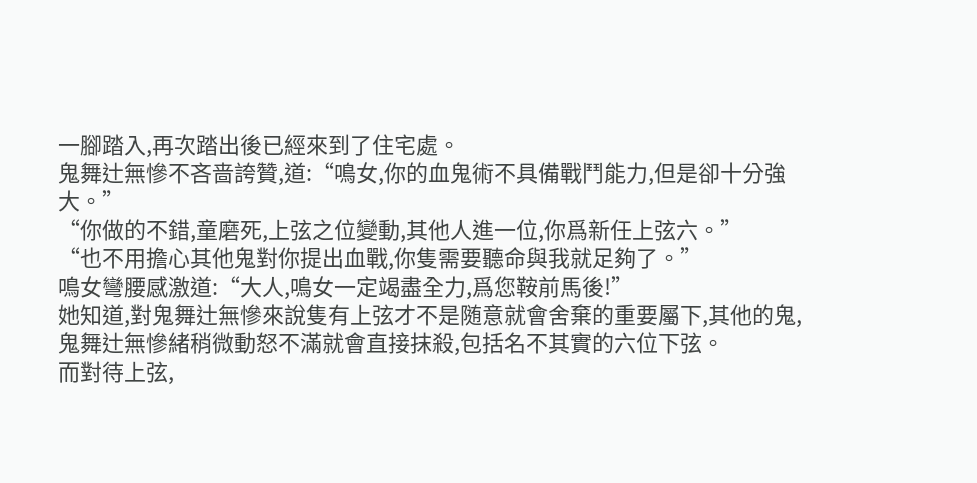一腳踏入,再次踏出後已經來到了住宅處。
鬼舞辻無慘不吝啬誇贊,道:“鳴女,你的血鬼術不具備戰鬥能力,但是卻十分強大。”
“你做的不錯,童磨死,上弦之位變動,其他人進一位,你爲新任上弦六。”
“也不用擔心其他鬼對你提出血戰,你隻需要聽命與我就足夠了。”
鳴女彎腰感激道:“大人,鳴女一定竭盡全力,爲您鞍前馬後!”
她知道,對鬼舞辻無慘來說隻有上弦才不是随意就會舍棄的重要屬下,其他的鬼,鬼舞辻無慘緒稍微動怒不滿就會直接抹殺,包括名不其實的六位下弦。
而對待上弦,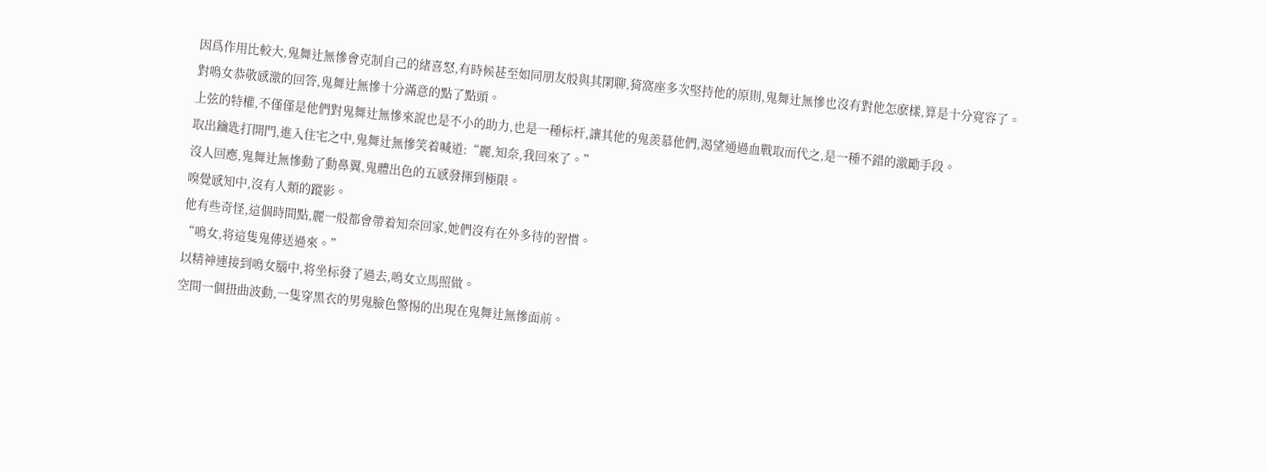因爲作用比較大,鬼舞辻無慘會克制自己的緒喜怒,有時候甚至如同朋友般與其閑聊,猗窩座多次堅持他的原則,鬼舞辻無慘也沒有對他怎麽樣,算是十分寬容了。
對鳴女恭敬感激的回答,鬼舞辻無慘十分滿意的點了點頭。
上弦的特權,不僅僅是他們對鬼舞辻無慘來說也是不小的助力,也是一種标杆,讓其他的鬼羨慕他們,渴望通過血戰取而代之,是一種不錯的激勵手段。
取出鑰匙打開門,進入住宅之中,鬼舞辻無慘笑着喊道:“麗,知奈,我回來了。”
沒人回應,鬼舞辻無慘動了動鼻翼,鬼體出色的五感發揮到極限。
嗅覺感知中,沒有人類的蹤影。
他有些奇怪,這個時間點,麗一般都會帶着知奈回家,她們沒有在外多待的習慣。
“鳴女,将這隻鬼傳送過來。”
以精神連接到鳴女腦中,将坐标發了過去,鳴女立馬照做。
空間一個扭曲波動,一隻穿黑衣的男鬼臉色警惕的出現在鬼舞辻無慘面前。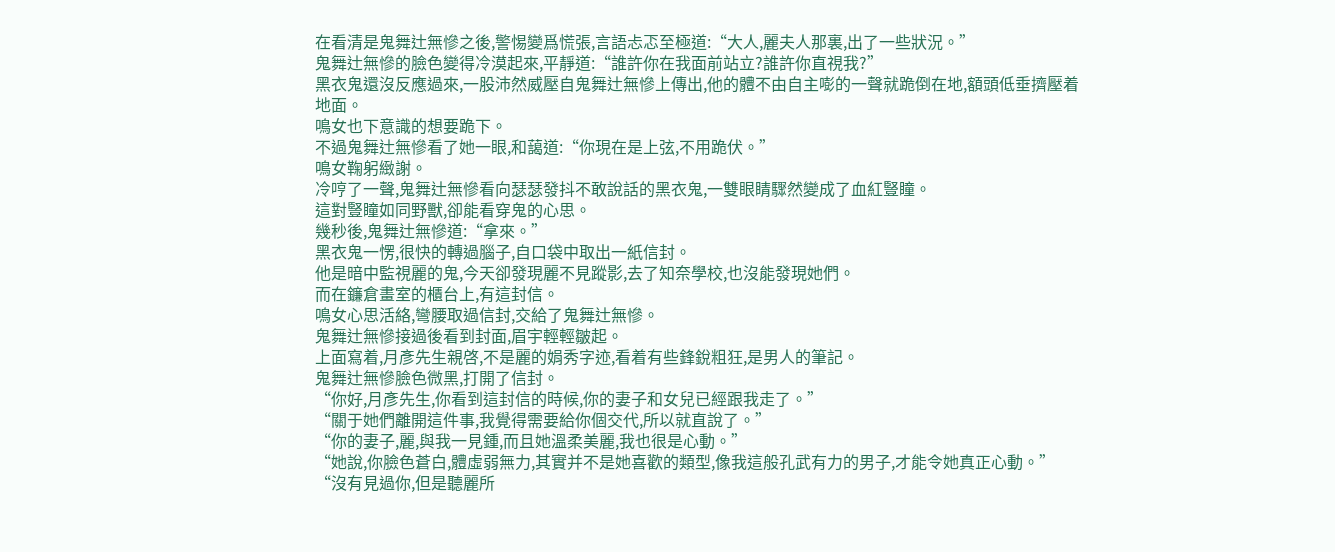在看清是鬼舞辻無慘之後,警惕變爲慌張,言語忐忑至極道:“大人,麗夫人那裏,出了一些狀況。”
鬼舞辻無慘的臉色變得冷漠起來,平靜道:“誰許你在我面前站立?誰許你直視我?”
黑衣鬼還沒反應過來,一股沛然威壓自鬼舞辻無慘上傳出,他的體不由自主嘭的一聲就跪倒在地,額頭低垂擠壓着地面。
鳴女也下意識的想要跪下。
不過鬼舞辻無慘看了她一眼,和藹道:“你現在是上弦,不用跪伏。”
鳴女鞠躬緻謝。
冷哼了一聲,鬼舞辻無慘看向瑟瑟發抖不敢說話的黑衣鬼,一雙眼睛驟然變成了血紅豎瞳。
這對豎瞳如同野獸,卻能看穿鬼的心思。
幾秒後,鬼舞辻無慘道:“拿來。”
黑衣鬼一愣,很快的轉過腦子,自口袋中取出一紙信封。
他是暗中監視麗的鬼,今天卻發現麗不見蹤影,去了知奈學校,也沒能發現她們。
而在鐮倉畫室的櫃台上,有這封信。
鳴女心思活絡,彎腰取過信封,交給了鬼舞辻無慘。
鬼舞辻無慘接過後看到封面,眉宇輕輕皺起。
上面寫着,月彥先生親啓,不是麗的娟秀字迹,看着有些鋒銳粗狂,是男人的筆記。
鬼舞辻無慘臉色微黑,打開了信封。
“你好,月彥先生,你看到這封信的時候,你的妻子和女兒已經跟我走了。”
“關于她們離開這件事,我覺得需要給你個交代,所以就直說了。”
“你的妻子,麗,與我一見鍾,而且她溫柔美麗,我也很是心動。”
“她說,你臉色蒼白,體虛弱無力,其實并不是她喜歡的類型,像我這般孔武有力的男子,才能令她真正心動。”
“沒有見過你,但是聽麗所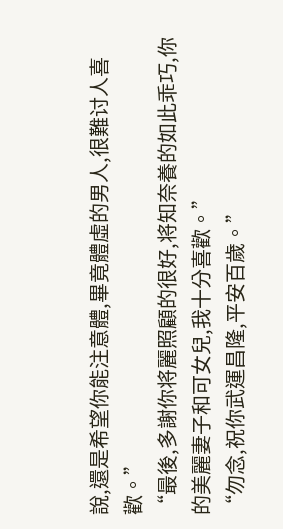說,還是希望你能注意體,畢竟體虛的男人,很難讨人喜歡。”
“最後,多謝你将麗照顧的很好,将知奈養的如此乖巧,你的美麗妻子和可女兒,我十分喜歡。”
“勿念,祝你武運昌隆,平安百歲。”